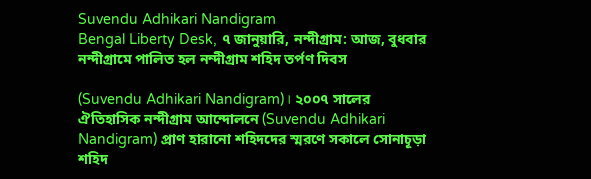Suvendu Adhikari Nandigram
Bengal Liberty Desk, ৭ জানুয়ারি, নন্দীগ্রাম: আজ, বুধবার নন্দীগ্রামে পালিত হল নন্দীগ্রাম শহিদ তর্পণ দিবস

(Suvendu Adhikari Nandigram)। ২০০৭ সালের ঐতিহাসিক নন্দীগ্রাম আন্দোলনে (Suvendu Adhikari Nandigram) প্রাণ হারানো শহিদদের স্মরণে সকালে সোনাচূড়া শহিদ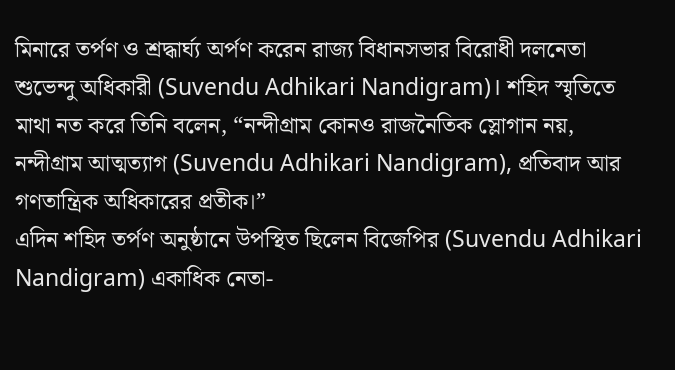মিনারে তর্পণ ও শ্রদ্ধার্ঘ্য অর্পণ করেন রাজ্য বিধানসভার বিরোধী দলনেতা শুভেন্দু অধিকারী (Suvendu Adhikari Nandigram)। শহিদ স্মৃতিতে মাথা নত করে তিনি বলেন, “নন্দীগ্রাম কোনও রাজনৈতিক স্লোগান নয়, নন্দীগ্রাম আত্মত্যাগ (Suvendu Adhikari Nandigram), প্রতিবাদ আর গণতান্ত্রিক অধিকারের প্রতীক।”
এদিন শহিদ তর্পণ অনুষ্ঠানে উপস্থিত ছিলেন বিজেপির (Suvendu Adhikari Nandigram) একাধিক নেতা-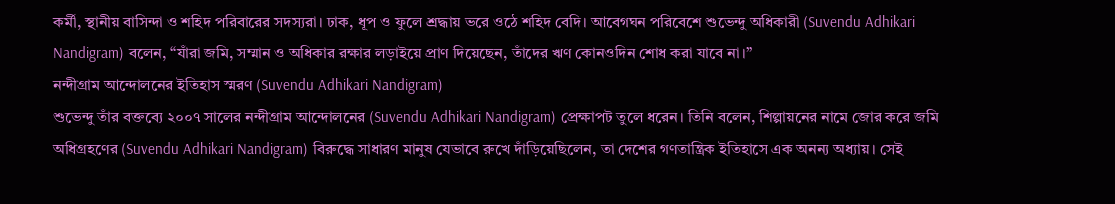কর্মী, স্থানীয় বাসিন্দা ও শহিদ পরিবারের সদস্যরা। ঢাক, ধূপ ও ফুলে শ্রদ্ধায় ভরে ওঠে শহিদ বেদি। আবেগঘন পরিবেশে শুভেন্দু অধিকারী (Suvendu Adhikari Nandigram) বলেন, “যাঁরা জমি, সম্মান ও অধিকার রক্ষার লড়াইয়ে প্রাণ দিয়েছেন, তাঁদের ঋণ কোনওদিন শোধ করা যাবে না।”
নন্দীগ্রাম আন্দোলনের ইতিহাস স্মরণ (Suvendu Adhikari Nandigram)
শুভেন্দু তাঁর বক্তব্যে ২০০৭ সালের নন্দীগ্রাম আন্দোলনের (Suvendu Adhikari Nandigram) প্রেক্ষাপট তুলে ধরেন। তিনি বলেন, শিল্পায়নের নামে জোর করে জমি অধিগ্রহণের (Suvendu Adhikari Nandigram) বিরুদ্ধে সাধারণ মানুষ যেভাবে রুখে দাঁড়িয়েছিলেন, তা দেশের গণতান্ত্রিক ইতিহাসে এক অনন্য অধ্যায়। সেই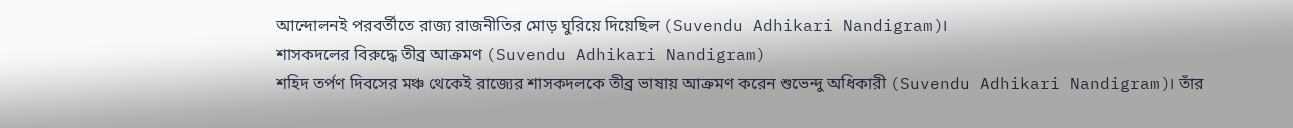আন্দোলনই পরবর্তীতে রাজ্য রাজনীতির মোড় ঘুরিয়ে দিয়েছিল (Suvendu Adhikari Nandigram)।
শাসকদলের বিরুদ্ধে তীব্র আক্রমণ (Suvendu Adhikari Nandigram)
শহিদ তর্পণ দিবসের মঞ্চ থেকেই রাজ্যের শাসকদলকে তীব্র ভাষায় আক্রমণ করেন শুভেন্দু অধিকারী (Suvendu Adhikari Nandigram)। তাঁর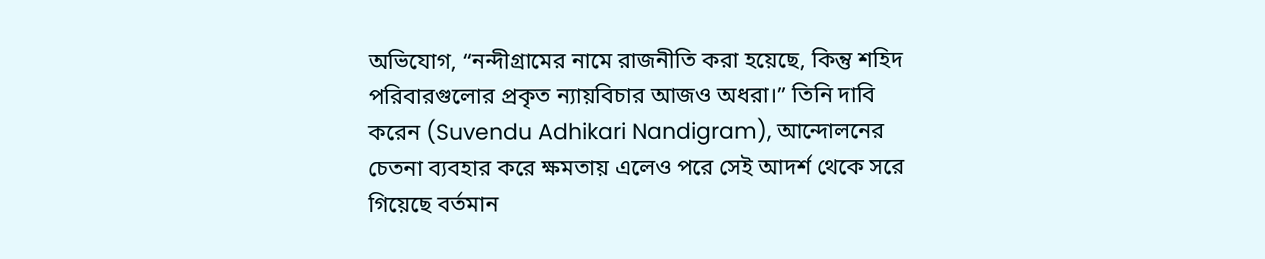অভিযোগ, “নন্দীগ্রামের নামে রাজনীতি করা হয়েছে, কিন্তু শহিদ পরিবারগুলোর প্রকৃত ন্যায়বিচার আজও অধরা।” তিনি দাবি করেন (Suvendu Adhikari Nandigram), আন্দোলনের চেতনা ব্যবহার করে ক্ষমতায় এলেও পরে সেই আদর্শ থেকে সরে গিয়েছে বর্তমান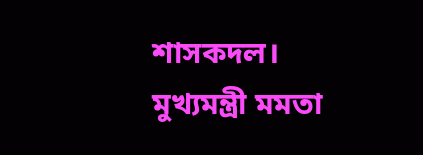শাসকদল। মুখ্যমন্ত্রী মমতা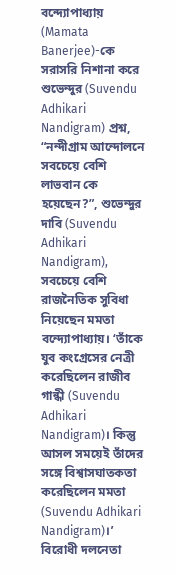বন্দ্যোপাধ্যায় (Mamata Banerjee)-কে সরাসরি নিশানা করে শুভেন্দুর (Suvendu Adhikari Nandigram) প্রশ্ন, “নন্দীগ্রাম আন্দোলনে সবচেয়ে বেশি লাভবান কে হয়েছেন?”, শুভেন্দুর দাবি (Suvendu Adhikari Nandigram), সবচেয়ে বেশি রাজনৈতিক সুবিধা নিয়েছেন মমতা বন্দ্যোপাধ্যায়। ‘তাঁকে যুব কংগ্রেসের নেত্রী করেছিলেন রাজীব গান্ধী (Suvendu Adhikari Nandigram)। কিন্তু আসল সময়েই তাঁদের সঙ্গে বিশ্বাসঘাতকতা করেছিলেন মমতা (Suvendu Adhikari Nandigram)।’
বিরোধী দলনেতা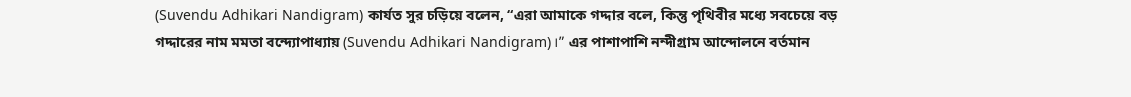(Suvendu Adhikari Nandigram) কার্যত সুর চড়িয়ে বলেন, “এরা আমাকে গদ্দার বলে, কিন্তু পৃথিবীর মধ্যে সবচেয়ে বড় গদ্দারের নাম মমতা বন্দ্যোপাধ্যায় (Suvendu Adhikari Nandigram)।” এর পাশাপাশি নন্দীগ্রাম আন্দোলনে বর্তমান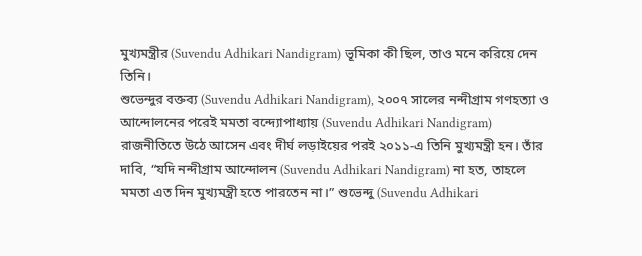মুখ্যমন্ত্রীর (Suvendu Adhikari Nandigram) ভূমিকা কী ছিল, তাও মনে করিয়ে দেন তিনি।
শুভেন্দুর বক্তব্য (Suvendu Adhikari Nandigram), ২০০৭ সালের নন্দীগ্রাম গণহত্যা ও আন্দোলনের পরেই মমতা বন্দ্যোপাধ্যায় (Suvendu Adhikari Nandigram) রাজনীতিতে উঠে আসেন এবং দীর্ঘ লড়াইয়ের পরই ২০১১-এ তিনি মুখ্যমন্ত্রী হন। তাঁর দাবি, “যদি নন্দীগ্রাম আন্দোলন (Suvendu Adhikari Nandigram) না হত, তাহলে মমতা এত দিন মুখ্যমন্ত্রী হতে পারতেন না।” শুভেন্দু (Suvendu Adhikari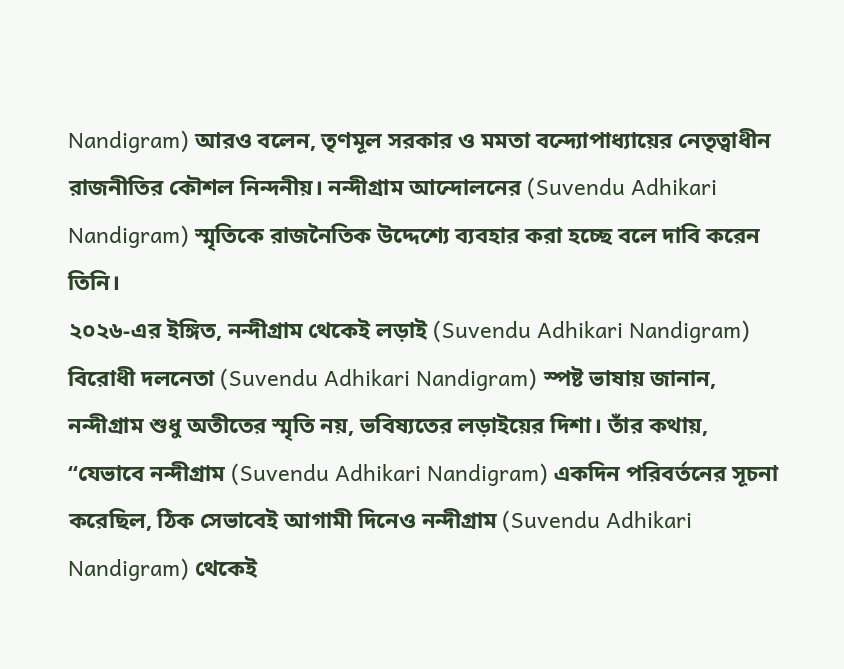Nandigram) আরও বলেন, তৃণমূল সরকার ও মমতা বন্দ্যোপাধ্যায়ের নেতৃত্বাধীন রাজনীতির কৌশল নিন্দনীয়। নন্দীগ্রাম আন্দোলনের (Suvendu Adhikari Nandigram) স্মৃতিকে রাজনৈতিক উদ্দেশ্যে ব্যবহার করা হচ্ছে বলে দাবি করেন তিনি।
২০২৬-এর ইঙ্গিত, নন্দীগ্রাম থেকেই লড়াই (Suvendu Adhikari Nandigram)
বিরোধী দলনেতা (Suvendu Adhikari Nandigram) স্পষ্ট ভাষায় জানান, নন্দীগ্রাম শুধু অতীতের স্মৃতি নয়, ভবিষ্যতের লড়াইয়ের দিশা। তাঁর কথায়, “যেভাবে নন্দীগ্রাম (Suvendu Adhikari Nandigram) একদিন পরিবর্তনের সূচনা করেছিল, ঠিক সেভাবেই আগামী দিনেও নন্দীগ্রাম (Suvendu Adhikari Nandigram) থেকেই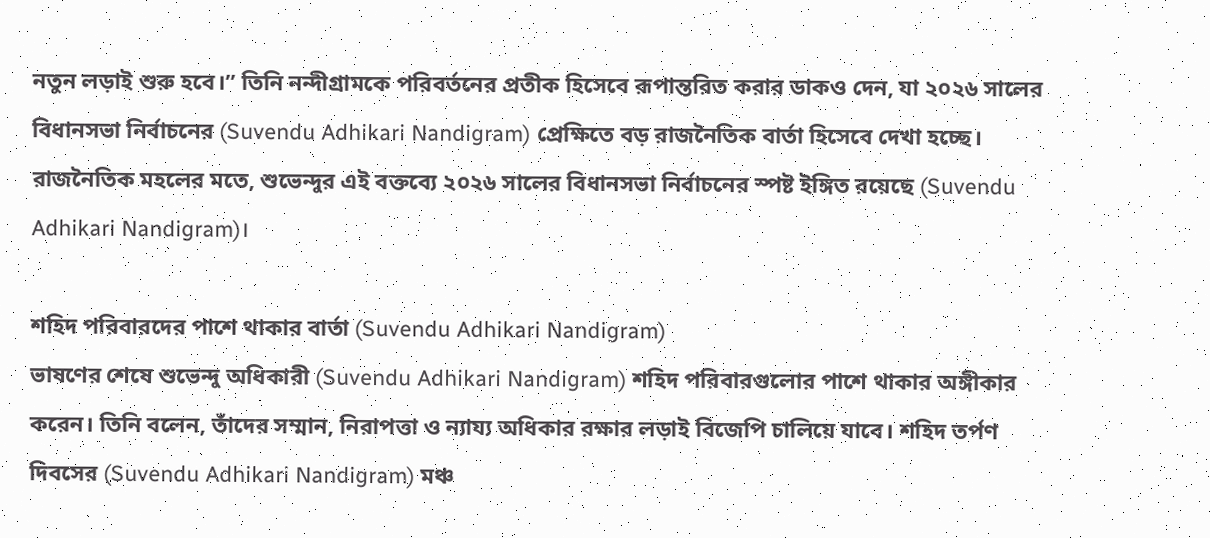নতুন লড়াই শুরু হবে।” তিনি নন্দীগ্রামকে পরিবর্তনের প্রতীক হিসেবে রূপান্তরিত করার ডাকও দেন, যা ২০২৬ সালের বিধানসভা নির্বাচনের (Suvendu Adhikari Nandigram) প্রেক্ষিতে বড় রাজনৈতিক বার্তা হিসেবে দেখা হচ্ছে। রাজনৈতিক মহলের মতে, শুভেন্দুর এই বক্তব্যে ২০২৬ সালের বিধানসভা নির্বাচনের স্পষ্ট ইঙ্গিত রয়েছে (Suvendu Adhikari Nandigram)।

শহিদ পরিবারদের পাশে থাকার বার্তা (Suvendu Adhikari Nandigram)
ভাষণের শেষে শুভেন্দু অধিকারী (Suvendu Adhikari Nandigram) শহিদ পরিবারগুলোর পাশে থাকার অঙ্গীকার করেন। তিনি বলেন, তাঁদের সম্মান, নিরাপত্তা ও ন্যায্য অধিকার রক্ষার লড়াই বিজেপি চালিয়ে যাবে। শহিদ তর্পণ দিবসের (Suvendu Adhikari Nandigram) মঞ্চ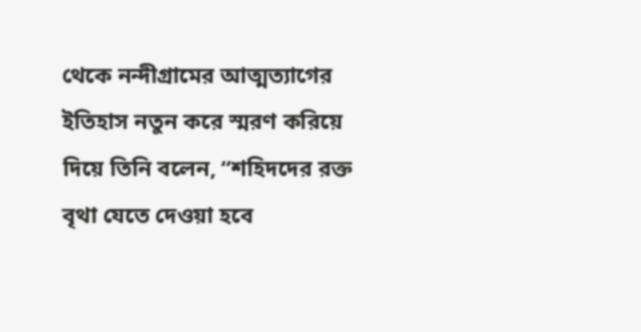থেকে নন্দীগ্রামের আত্মত্যাগের ইতিহাস নতুন করে স্মরণ করিয়ে দিয়ে তিনি বলেন, “শহিদদের রক্ত বৃথা যেতে দেওয়া হবে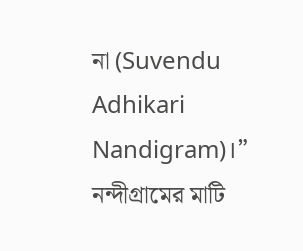না (Suvendu Adhikari Nandigram)।”
নন্দীগ্রামের মাটি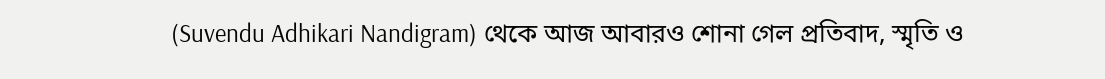(Suvendu Adhikari Nandigram) থেকে আজ আবারও শোনা গেল প্রতিবাদ, স্মৃতি ও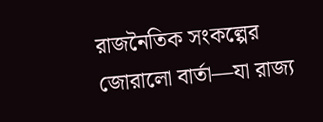রাজনৈতিক সংকল্পের জোরালো বার্তা—যা রাজ্য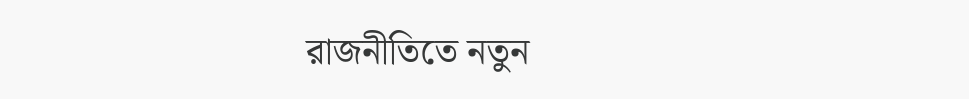রাজনীতিতে নতুন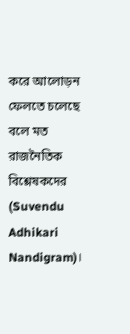করে আলোড়ন ফেলতে চলেছে বলে মত রাজনৈতিক বিশ্লেষকদের (Suvendu Adhikari Nandigram)।